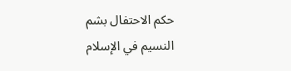حكم الاحتفال بشم النسيم في الإسلام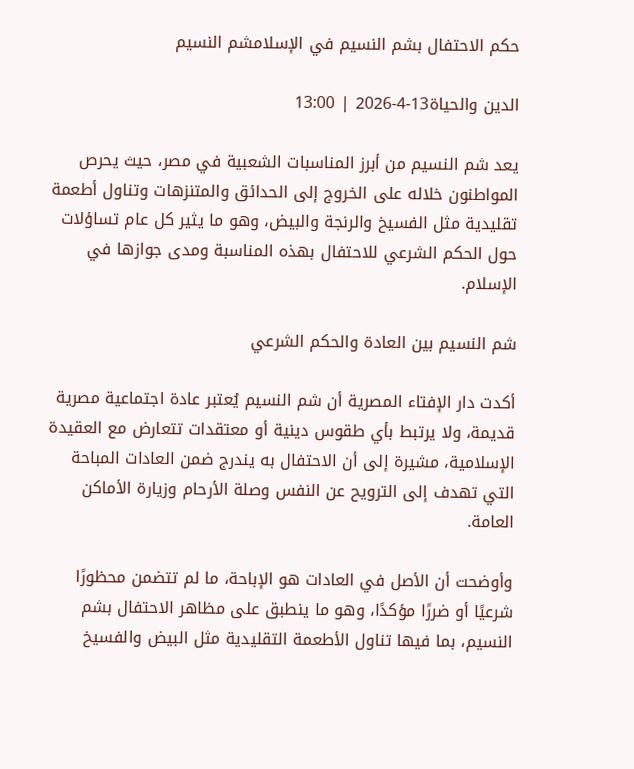حكم الاحتفال بشم النسيم في الإسلامشم النسيم

الدين والحياة13-4-2026 | 13:00

يعد شم النسيم من أبرز المناسبات الشعبية في مصر، حيث يحرص المواطنون خلاله على الخروج إلى الحدائق والمتنزهات وتناول أطعمة تقليدية مثل الفسيخ والرنجة والبيض، وهو ما يثير كل عام تساؤلات حول الحكم الشرعي للاحتفال بهذه المناسبة ومدى جوازها في الإسلام.

شم النسيم بين العادة والحكم الشرعي

أكدت دار الإفتاء المصرية أن شم النسيم يُعتبر عادة اجتماعية مصرية قديمة، ولا يرتبط بأي طقوس دينية أو معتقدات تتعارض مع العقيدة الإسلامية، مشيرة إلى أن الاحتفال به يندرج ضمن العادات المباحة التي تهدف إلى الترويح عن النفس وصلة الأرحام وزيارة الأماكن العامة.

وأوضحت أن الأصل في العادات هو الإباحة، ما لم تتضمن محظورًا شرعيًا أو ضررًا مؤكدًا، وهو ما ينطبق على مظاهر الاحتفال بشم النسيم، بما فيها تناول الأطعمة التقليدية مثل البيض والفسيخ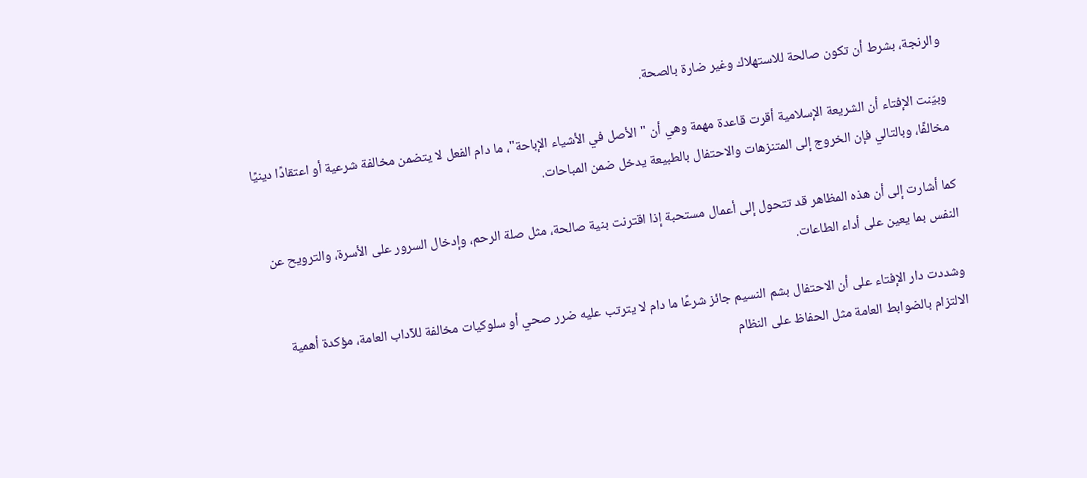والرنجة، بشرط أن تكون صالحة للاستهلاك وغير ضارة بالصحة.

وبيّنت الإفتاء أن الشريعة الإسلامية أقرت قاعدة مهمة وهي أن "الأصل في الأشياء الإباحة"، ما دام الفعل لا يتضمن مخالفة شرعية أو اعتقادًا دينيًا مخالفًا، وبالتالي فإن الخروج إلى المتنزهات والاحتفال بالطبيعة يدخل ضمن المباحات.

كما أشارت إلى أن هذه المظاهر قد تتحول إلى أعمال مستحبة إذا اقترنت بنية صالحة، مثل صلة الرحم، وإدخال السرور على الأسرة، والترويح عن النفس بما يعين على أداء الطاعات.

وشددت دار الإفتاء على أن الاحتفال بشم النسيم جائز شرعًا ما دام لا يترتب عليه ضرر صحي أو سلوكيات مخالفة للآداب العامة، مؤكدة أهمية الالتزام بالضوابط العامة مثل الحفاظ على النظام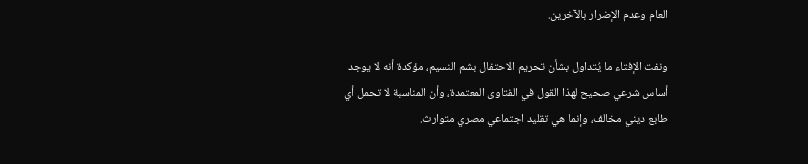العام وعدم الإضرار بالآخرين.

ونفت الإفتاء ما يُتداول بشأن تحريم الاحتفال بشم النسيم، مؤكدة أنه لا يوجد أساس شرعي صحيح لهذا القول في الفتاوى المعتمدة، وأن المناسبة لا تحمل أي طابع ديني مخالف، وإنما هي تقليد اجتماعي مصري متوارث.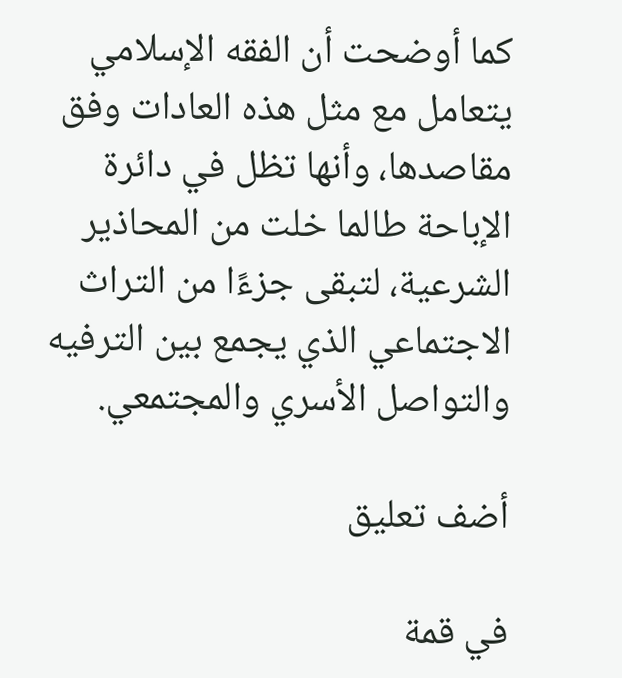كما أوضحت أن الفقه الإسلامي يتعامل مع مثل هذه العادات وفق مقاصدها، وأنها تظل في دائرة الإباحة طالما خلت من المحاذير الشرعية، لتبقى جزءًا من التراث الاجتماعي الذي يجمع بين الترفيه والتواصل الأسري والمجتمعي.

أضف تعليق

في قمة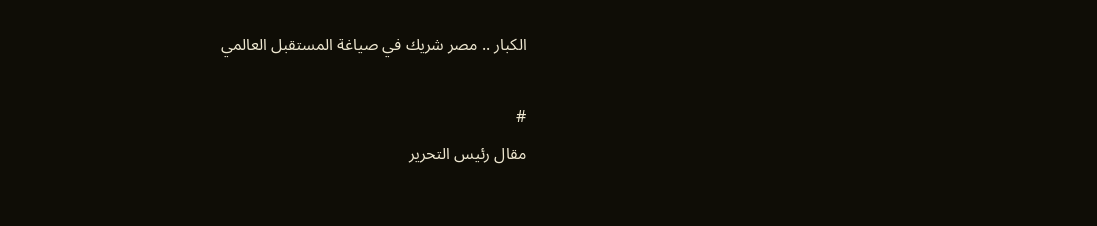الكبار .. مصر شريك في صياغة المستقبل العالمي

#
مقال رئيس التحرير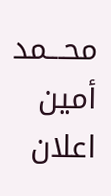محـــمد أمين
اعلان